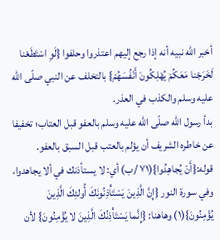أخبر الله نبيه أنه إذا رجع إليهم اعتذروا وحلفوا {لَوِ اسْتَطَعْنا لَخَرَجْنا مَعَكُمْ يُهْلِكُونَ أَنْفُسَهُمْ} بالتخلف عن النبي صلّى الله عليه وسلم والكذب في العذر.
بدأ رسول الله صلّى الله عليه وسلم بالعفو قبل العتاب؛ تخفيفا عن خاطره الشريف أن يؤلم بالعتب قبل السبق بالعفو.
قوله:{أَنْ يُجاهِدُوا}(٧١ /ب) أي: لا يستأذنك في ألا يجاهدوا، وفي سورة النور {إِنَّ الَّذِينَ يَسْتَأْذِنُونَكَ أُولئِكَ الَّذِينَ يُؤْمِنُونَ}(١) وهاهنا: {إِنَّما يَسْتَأْذِنُكَ الَّذِينَ لا يُؤْمِنُونَ} لأن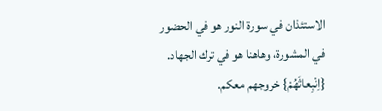الاستئذان في سورة النور هو في الحضور في المشورة، وهاهنا هو في ترك الجهاد.
{اِنْبِعاثَهُمْ} خروجهم معكم.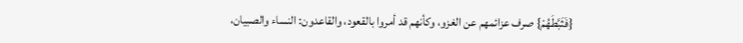{فَثَبَّطَهُمْ} صرف عزائمهم عن الغزو، وكأنهم قد أمروا بالقعود، والقاعدون: النساء والصبيان،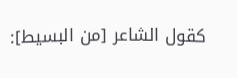كقول الشاعر [من البسيط]: